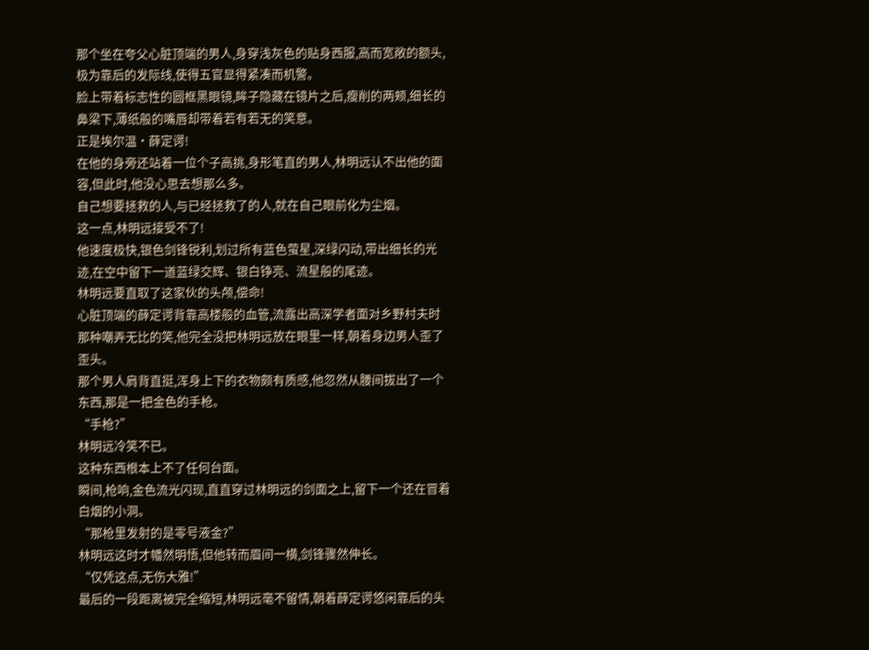那个坐在夸父心脏顶端的男人,身穿浅灰色的贴身西服,高而宽敞的额头,极为靠后的发际线,使得五官显得紧凑而机警。
脸上带着标志性的圆框黑眼镜,眸子隐藏在镜片之后,瘦削的两颊,细长的鼻梁下,薄纸般的嘴唇却带着若有若无的笑意。
正是埃尔温·薛定谔!
在他的身旁还站着一位个子高挑,身形笔直的男人,林明远认不出他的面容,但此时,他没心思去想那么多。
自己想要拯救的人,与已经拯救了的人,就在自己眼前化为尘烟。
这一点,林明远接受不了!
他速度极快,银色剑锋锐利,划过所有蓝色萤星,深绿闪动,带出细长的光迹,在空中留下一道蓝绿交辉、银白铮亮、流星般的尾迹。
林明远要直取了这家伙的头颅,偿命!
心脏顶端的薛定谔背靠高楼般的血管,流露出高深学者面对乡野村夫时那种嘲弄无比的笑,他完全没把林明远放在眼里一样,朝着身边男人歪了歪头。
那个男人肩背直挺,浑身上下的衣物颇有质感,他忽然从腰间拔出了一个东西,那是一把金色的手枪。
“手枪?”
林明远冷笑不已。
这种东西根本上不了任何台面。
瞬间,枪响,金色流光闪现,直直穿过林明远的剑面之上,留下一个还在冒着白烟的小洞。
“那枪里发射的是零号液金?”
林明远这时才幡然明悟,但他转而眉间一横,剑锋骤然伸长。
“仅凭这点,无伤大雅!”
最后的一段距离被完全缩短,林明远毫不留情,朝着薛定谔悠闲靠后的头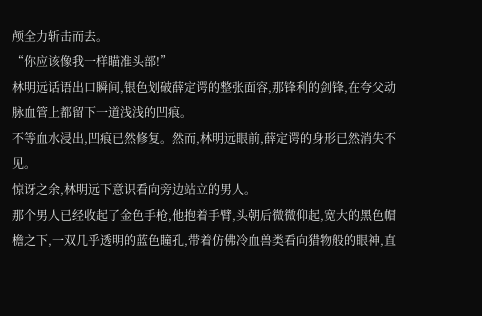颅全力斩击而去。
“你应该像我一样瞄准头部!”
林明远话语出口瞬间,银色划破薛定谔的整张面容,那锋利的剑锋,在夸父动脉血管上都留下一道浅浅的凹痕。
不等血水浸出,凹痕已然修复。然而,林明远眼前,薛定谔的身形已然消失不见。
惊讶之余,林明远下意识看向旁边站立的男人。
那个男人已经收起了金色手枪,他抱着手臂,头朝后微微仰起,宽大的黑色帽檐之下,一双几乎透明的蓝色瞳孔,带着仿佛冷血兽类看向猎物般的眼神,直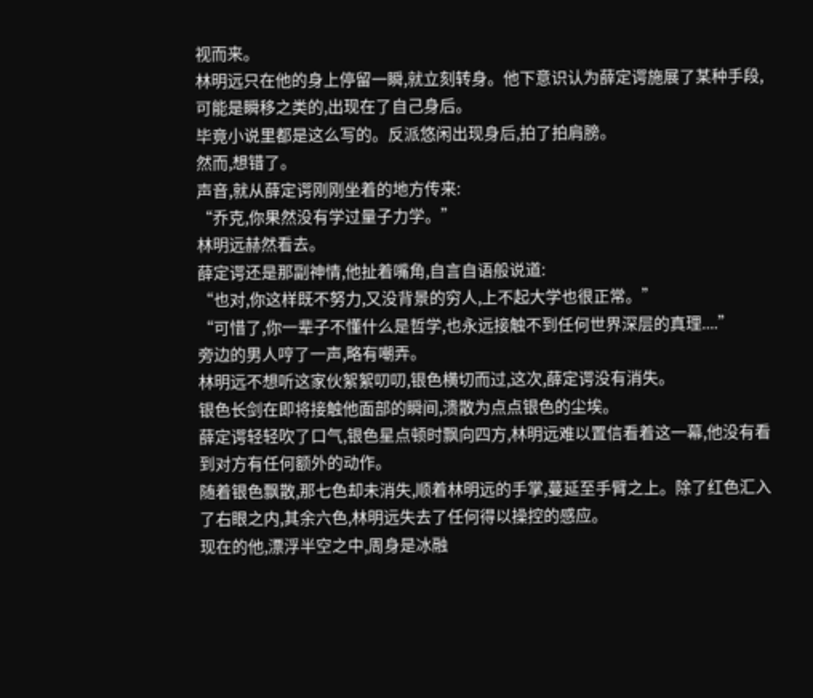视而来。
林明远只在他的身上停留一瞬,就立刻转身。他下意识认为薛定谔施展了某种手段,可能是瞬移之类的,出现在了自己身后。
毕竟小说里都是这么写的。反派悠闲出现身后,拍了拍肩膀。
然而,想错了。
声音,就从薛定谔刚刚坐着的地方传来:
“乔克,你果然没有学过量子力学。”
林明远赫然看去。
薛定谔还是那副神情,他扯着嘴角,自言自语般说道:
“也对,你这样既不努力,又没背景的穷人,上不起大学也很正常。”
“可惜了,你一辈子不懂什么是哲学,也永远接触不到任何世界深层的真理....”
旁边的男人哼了一声,略有嘲弄。
林明远不想听这家伙絮絮叨叨,银色横切而过,这次,薛定谔没有消失。
银色长剑在即将接触他面部的瞬间,溃散为点点银色的尘埃。
薛定谔轻轻吹了口气,银色星点顿时飘向四方,林明远难以置信看着这一幕,他没有看到对方有任何额外的动作。
随着银色飘散,那七色却未消失,顺着林明远的手掌,蔓延至手臂之上。除了红色汇入了右眼之内,其余六色,林明远失去了任何得以操控的感应。
现在的他,漂浮半空之中,周身是冰融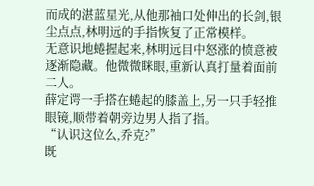而成的湛蓝星光,从他那袖口处伸出的长剑,银尘点点,林明远的手指恢复了正常模样。
无意识地蜷握起来,林明远目中怒涨的愤意被逐渐隐藏。他微微眯眼,重新认真打量着面前二人。
薛定谔一手搭在蜷起的膝盖上,另一只手轻推眼镜,顺带着朝旁边男人指了指。
“认识这位么,乔克?”
既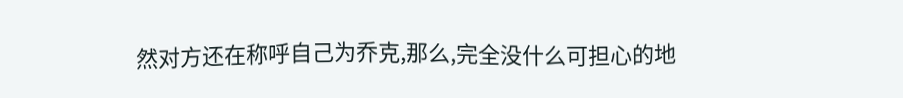然对方还在称呼自己为乔克,那么,完全没什么可担心的地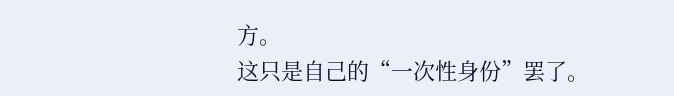方。
这只是自己的“一次性身份”罢了。